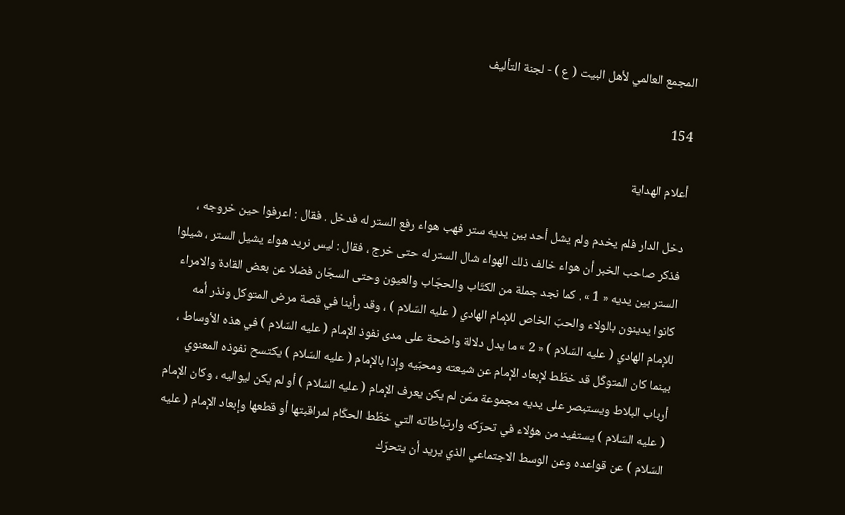المجمع العالمي لأهل البيت ( ع ) - لجنة التأليف

154

أعلام الهداية

دخل الدار فلم يخدم ولم يشل أحد بين يديه ستر فهب هواء رفع الستر له فدخل . فقال : اعرفوا حين خروجه ، فذكر صاحب الخبر أن هواء خالف ذلك الهواء شال الستر له حتى خرج ، فقال : ليس نريد هواء يشيل الستر ، شيلوا الستر بين يديه « 1 » . كما نجد جملة من الكتّاب والحجّاب والعيون وحتى السجّان فضلا عن بعض القادة والامراء كانوا يدينون بالولاء والحبّ الخاص للإمام الهادي ( عليه السّلام ) ، وقد رأينا في قصة مرض المتوكل ونذر أمه للإمام الهادي ( عليه السّلام ) « 2 » ما يدل دلالة واضحة على مدى نفوذ الإمام ( عليه السّلام ) في هذه الأوساط ، بينما كان المتوكّل قد خطّط لإبعاد الإمام عن شيعته ومحبّيه وإذا بالإمام ( عليه السّلام ) يكتسح نفوذه المعنوي أرباب البلاط ويستبصر على يديه مجموعة ممّن لم يكن يعرف الإمام ( عليه السّلام ) أو لم يكن ليواليه ، وكان الإمام ( عليه السّلام ) يستفيد من هؤلاء في تحرّكه وارتباطاته التي خطّط الحكّام لمراقبتها أو قطعها وإبعاد الإمام ( عليه السّلام ) عن قواعده وعن الوسط الاجتماعي الذي يريد أن يتحرّك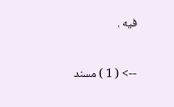فيه .

--> ( 1 ) مسند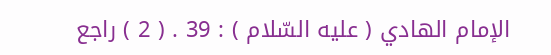الإمام الهادي ( عليه السّلام ) : 39 . ( 2 ) راجع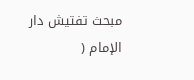مبحث تفتيش دار الإمام (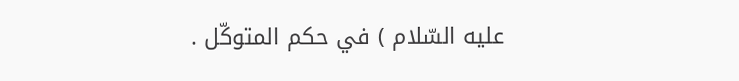عليه السّلام ) في حكم المتوكّل .